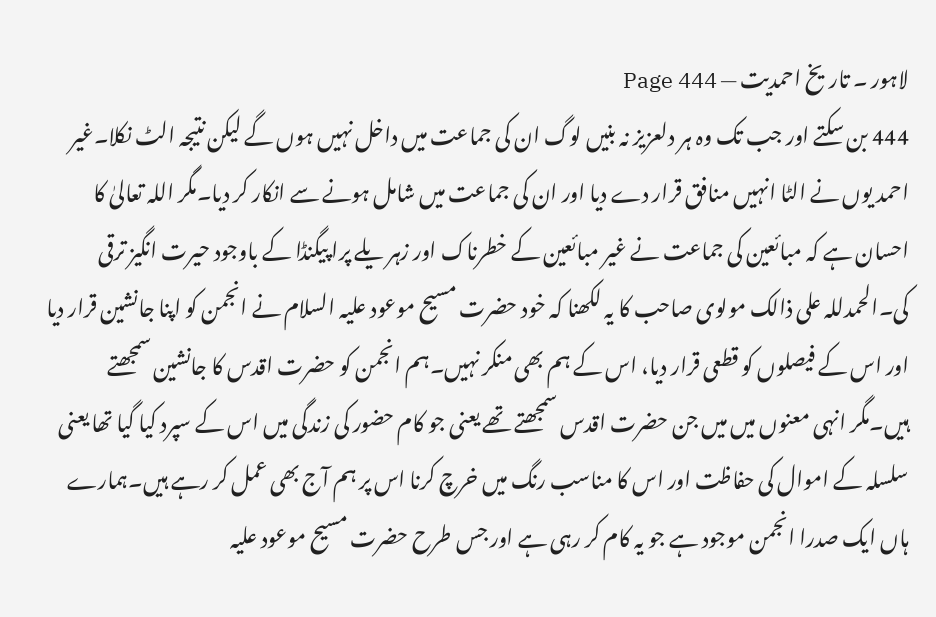لاہور ۔ تاریخ احمدیت — Page 444
444 بن سکتے اور جب تک وہ ہر دلعزیز نہ بنیں لوگ ان کی جماعت میں داخل نہیں ہوں گے لیکن نتیجہ الٹ نکلا۔غیر احمد یوں نے الٹا انہیں منافق قرار دے دیا اور ان کی جماعت میں شامل ہونے سے انکار کر دیا۔مگر اللہ تعالیٰ کا احسان ہے کہ مبائعین کی جماعت نے غیر مبائعین کے خطرناک اور زہر یلے پرا پیگنڈا کے باوجود حیرت انگیز ترقی کی۔الحمدللہ علی ذالک مولوی صاحب کا یہ لکھنا کہ خود حضرت مسیح موعود علیہ السلام نے انجمن کو اپنا جانشین قرار دیا اور اس کے فیصلوں کو قطعی قرار دیا، اس کے ہم بھی منکر نہیں۔ہم انجمن کو حضرت اقدس کا جانشین سمجھتے ہیں۔مگر انہی معنوں میں میں جن حضرت اقدس سمجھتے تھے یعنی جو کام حضور کی زندگی میں اس کے سپرد کیا گیا تھا یعنی سلسلہ کے اموال کی حفاظت اور اس کا مناسب رنگ میں خرچ کرنا اس پر ہم آج بھی عمل کر رہے ہیں۔ہمارے ہاں ایک صدرا انجمن موجود ہے جو یہ کام کر رہی ہے اور جس طرح حضرت مسیح موعود علیہ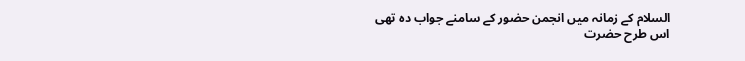السلام کے زمانہ میں انجمن حضور کے سامنے جواب دہ تھی اس طرح حضرت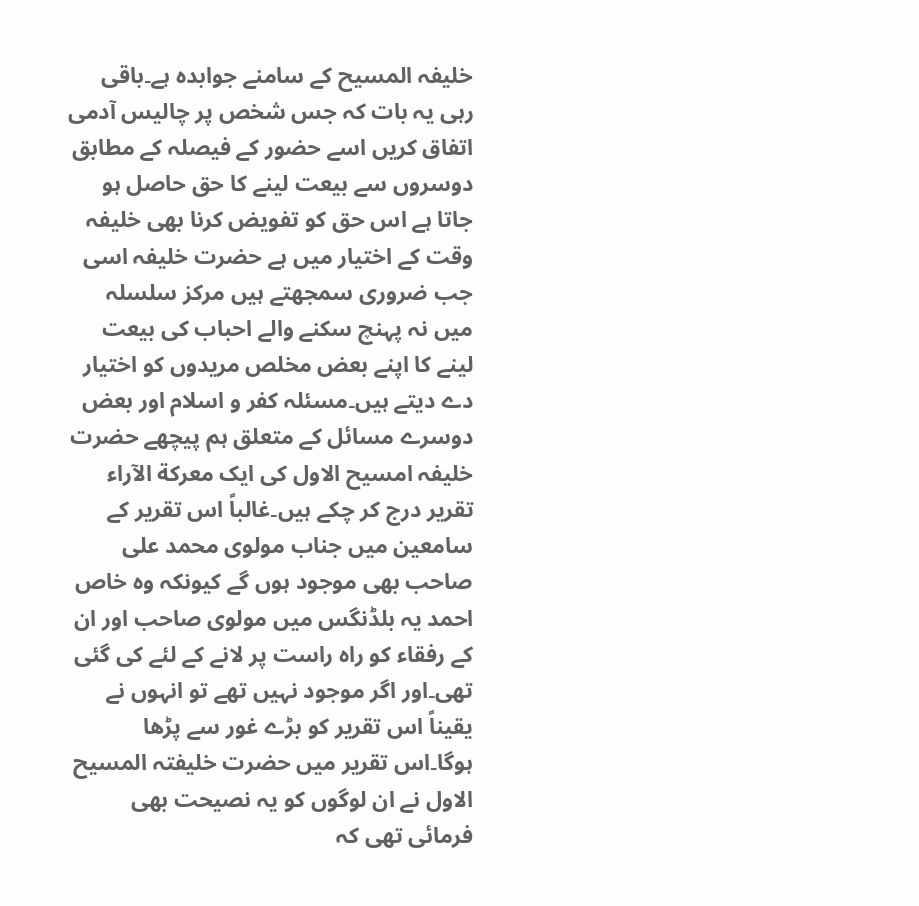خلیفہ المسیح کے سامنے جوابدہ ہے۔باقی رہی یہ بات کہ جس شخص پر چالیس آدمی اتفاق کریں اسے حضور کے فیصلہ کے مطابق دوسروں سے بیعت لینے کا حق حاصل ہو جاتا ہے اس حق کو تفویض کرنا بھی خلیفہ وقت کے اختیار میں ہے حضرت خلیفہ اسی جب ضروری سمجھتے ہیں مرکز سلسلہ میں نہ پہنچ سکنے والے احباب کی بیعت لینے کا اپنے بعض مخلص مریدوں کو اختیار دے دیتے ہیں۔مسئلہ کفر و اسلام اور بعض دوسرے مسائل کے متعلق ہم پیچھے حضرت خلیفہ امسیح الاول کی ایک معرکة الآراء تقریر درج کر چکے ہیں۔غالباً اس تقریر کے سامعین میں جناب مولوی محمد علی صاحب بھی موجود ہوں گے کیونکہ وہ خاص احمد یہ بلڈنگس میں مولوی صاحب اور ان کے رفقاء کو راہ راست پر لانے کے لئے کی گئی تھی۔اور اگر موجود نہیں تھے تو انہوں نے یقیناً اس تقریر کو بڑے غور سے پڑھا ہوگا۔اس تقریر میں حضرت خلیفتہ المسیح الاول نے ان لوگوں کو یہ نصیحت بھی فرمائی تھی کہ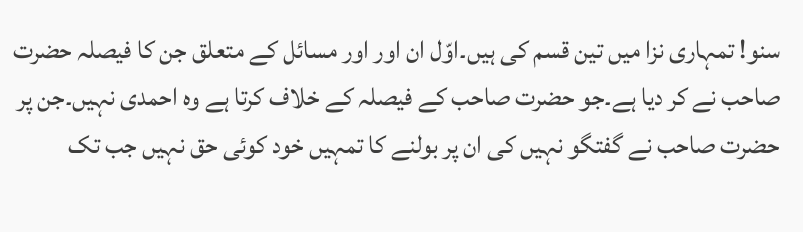سنو! تمہاری نزا میں تین قسم کی ہیں۔اوّل ان اور اور مسائل کے متعلق جن کا فیصلہ حضرت صاحب نے کر دیا ہے۔جو حضرت صاحب کے فیصلہ کے خلاف کرتا ہے وہ احمدی نہیں۔جن پر حضرت صاحب نے گفتگو نہیں کی ان پر بولنے کا تمہیں خود کوئی حق نہیں جب تک